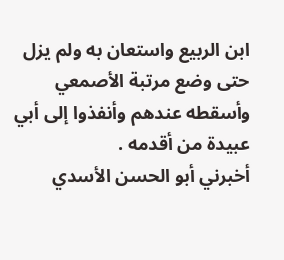ابن الربيع واستعان به ولم يزل حتى وضع مرتبة الأصمعي وأسقطه عندهم وأنفذوا إلى أبي عبيدة من أقدمه .
أخبرني أبو الحسن الأسدي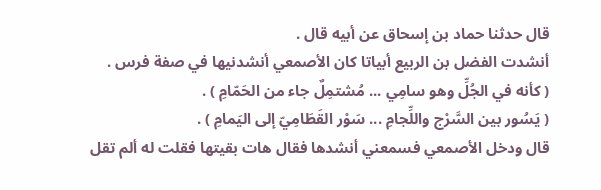قال حدثنا حماد بن إسحاق عن أبيه قال .
أنشدت الفضل بن الربيع أبياتا كان الأصمعي أنشدنيها في صفة فرس .
( كأنه في الجُلِّ وهو سامِي ... مُشتمِلٌ جاء من الحَمّامِ ) .
( يَسُور بين السَّرْج واللِّجامِ ... سَوْر القَطَامِيّ إلى اليَمامِ ) .
قال ودخل الأصمعي فسمعني أنشدها فقال هات بقيتها فقلت له ألم تقل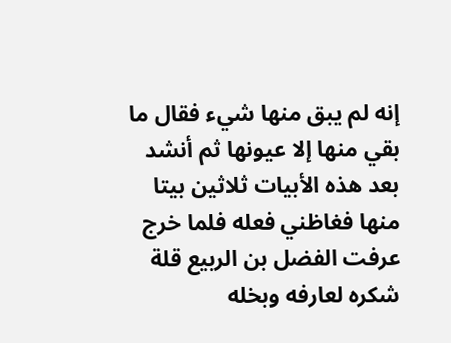إنه لم يبق منها شيء فقال ما بقي منها إلا عيونها ثم أنشد بعد هذه الأبيات ثلاثين بيتا منها فغاظني فعله فلما خرج عرفت الفضل بن الربيع قلة شكره لعارفه وبخله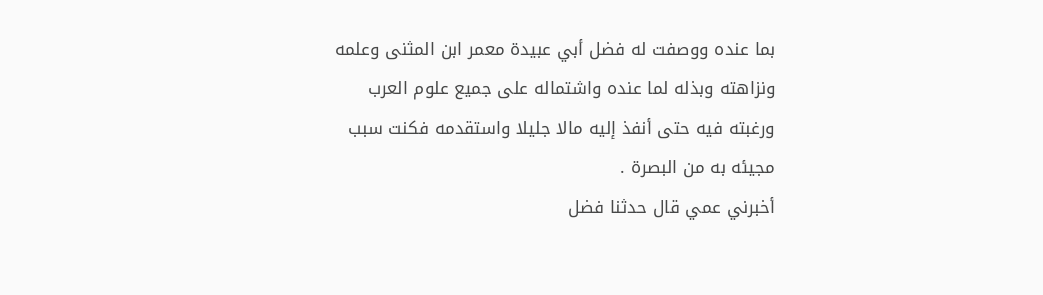بما عنده ووصفت له فضل أبي عبيدة معمر ابن المثنى وعلمه ونزاهته وبذله لما عنده واشتماله على جميع علوم العرب ورغبته فيه حتى أنفذ إليه مالا جليلا واستقدمه فكنت سبب مجيئه به من البصرة .
أخبرني عمي قال حدثنا فضل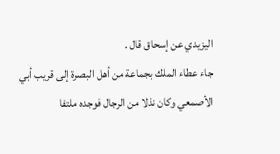اليزيدي عن إسحاق قال .
جاء عطاء الملك بجماعة من أهل البصرة إلى قريب أبي الأصمعي وكان نذلا من الرجال فوجده ملتفا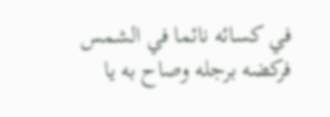في كسائه نائما في الشمس فركضه برجله وصاح به يا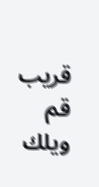قريب قم ويلك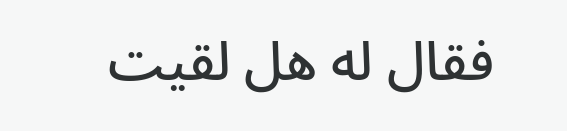فقال له هل لقيت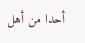أحدا من أهل